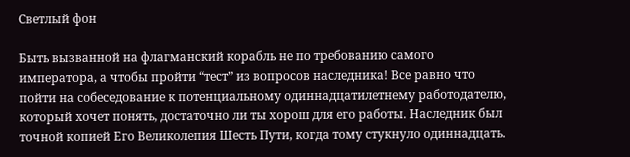Светлый фон

Быть вызванной на флагманский корабль не по требованию самого императора, а чтобы пройти “тест” из вопросов наследника! Все равно что пойти на собеседование к потенциальному одиннадцатилетнему работодателю, который хочет понять, достаточно ли ты хорош для его работы. Наследник был точной копией Его Великолепия Шесть Пути, когда тому стукнуло одиннадцать.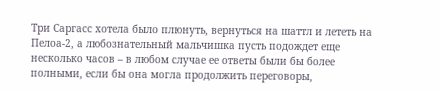Три Саргасс хотела было плюнуть, вернуться на шаттл и лететь на Пелоа-2, а любознательный мальчишка пусть подождет еще несколько часов – в любом случае ее ответы были бы более полными, если бы она могла продолжить переговоры,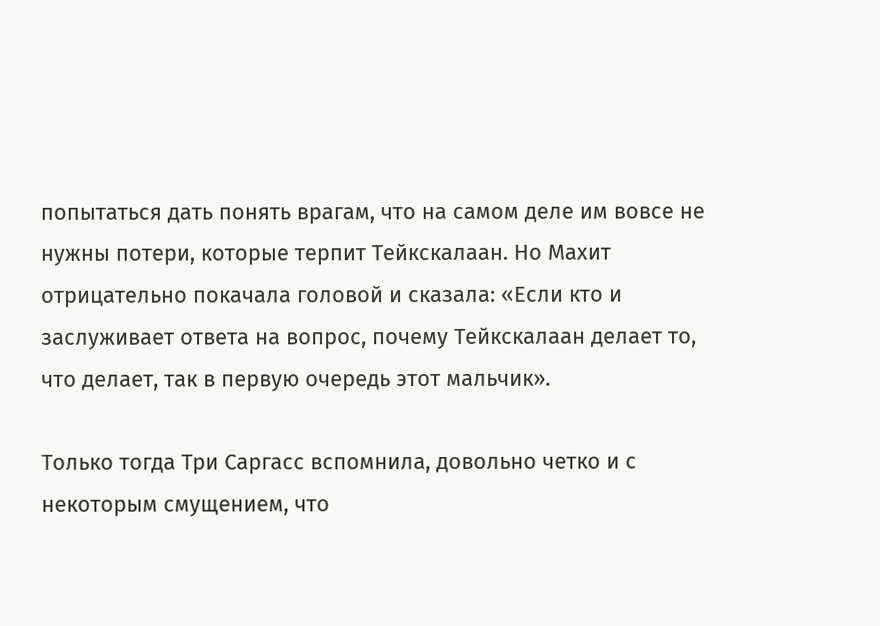попытаться дать понять врагам, что на самом деле им вовсе не нужны потери, которые терпит Тейкскалаан. Но Махит отрицательно покачала головой и сказала: «Если кто и заслуживает ответа на вопрос, почему Тейкскалаан делает то, что делает, так в первую очередь этот мальчик».

Только тогда Три Саргасс вспомнила, довольно четко и с некоторым смущением, что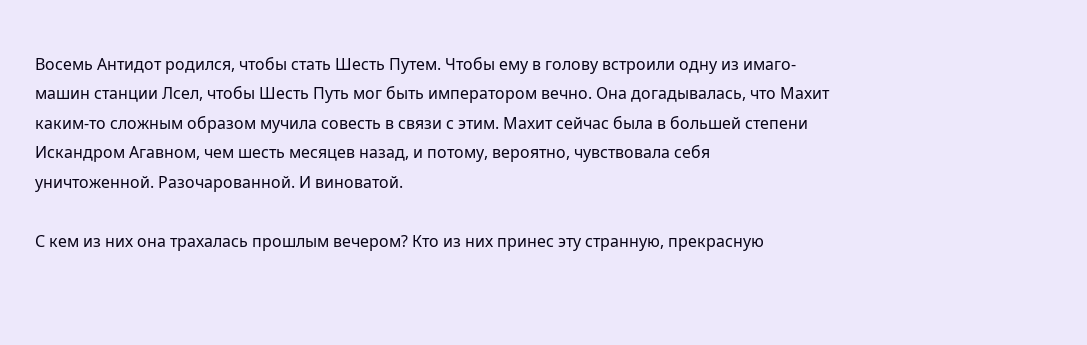Восемь Антидот родился, чтобы стать Шесть Путем. Чтобы ему в голову встроили одну из имаго-машин станции Лсел, чтобы Шесть Путь мог быть императором вечно. Она догадывалась, что Махит каким-то сложным образом мучила совесть в связи с этим. Махит сейчас была в большей степени Искандром Агавном, чем шесть месяцев назад, и потому, вероятно, чувствовала себя уничтоженной. Разочарованной. И виноватой.

С кем из них она трахалась прошлым вечером? Кто из них принес эту странную, прекрасную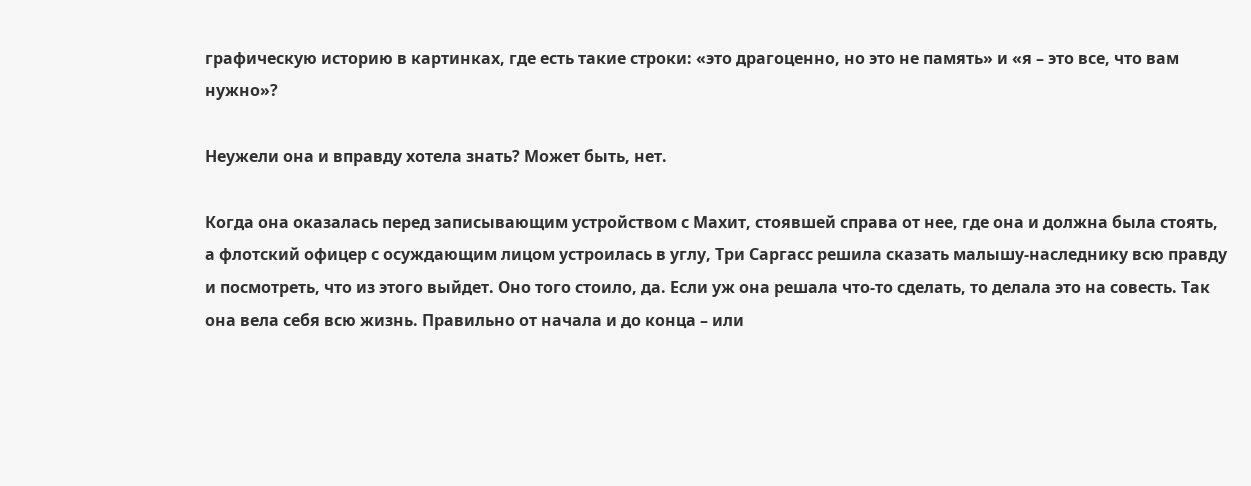графическую историю в картинках, где есть такие строки: «это драгоценно, но это не память» и «я – это все, что вам нужно»?

Неужели она и вправду хотела знать? Может быть, нет.

Когда она оказалась перед записывающим устройством с Махит, стоявшей справа от нее, где она и должна была стоять, а флотский офицер с осуждающим лицом устроилась в углу, Три Саргасс решила сказать малышу-наследнику всю правду и посмотреть, что из этого выйдет. Оно того стоило, да. Если уж она решала что-то сделать, то делала это на совесть. Так она вела себя всю жизнь. Правильно от начала и до конца – или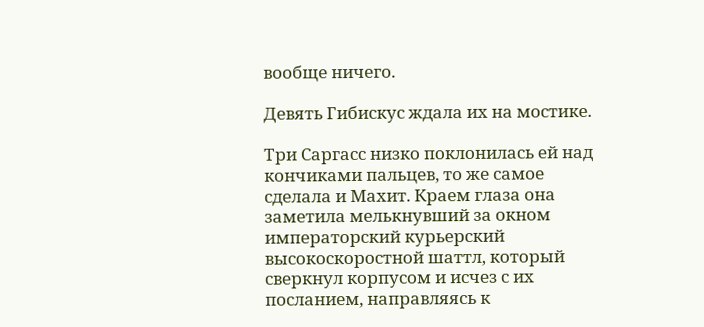вообще ничего.

Девять Гибискус ждала их на мостике.

Три Саргасс низко поклонилась ей над кончиками пальцев, то же самое сделала и Махит. Краем глаза она заметила мелькнувший за окном императорский курьерский высокоскоростной шаттл, который сверкнул корпусом и исчез с их посланием, направляясь к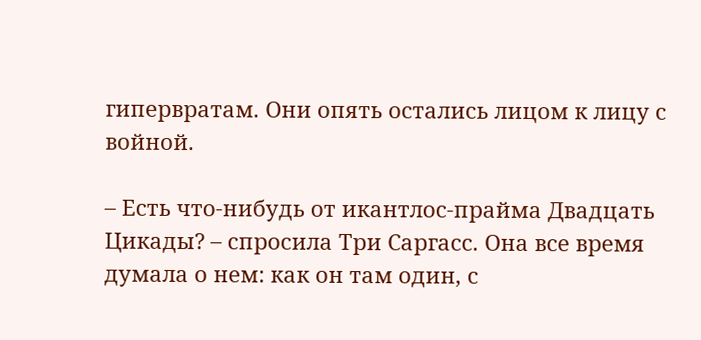гипервратам. Они опять остались лицом к лицу с войной.

– Есть что-нибудь от икантлос-прайма Двадцать Цикады? – спросила Три Саргасс. Она все время думала о нем: как он там один, с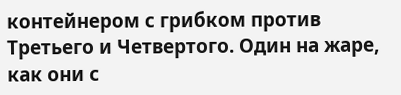контейнером с грибком против Третьего и Четвертого. Один на жаре, как они с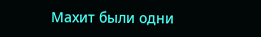Махит были одни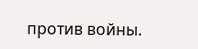против войны.